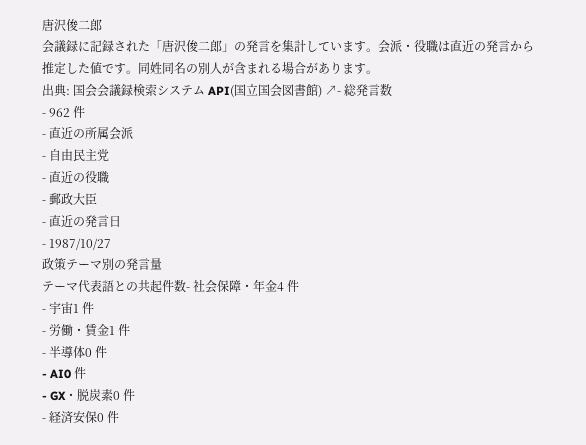唐沢俊二郎
会議録に記録された「唐沢俊二郎」の発言を集計しています。会派・役職は直近の発言から推定した値です。同姓同名の別人が含まれる場合があります。
出典: 国会会議録検索システム API(国立国会図書館) ↗- 総発言数
- 962 件
- 直近の所属会派
- 自由民主党
- 直近の役職
- 郵政大臣
- 直近の発言日
- 1987/10/27
政策テーマ別の発言量
テーマ代表語との共起件数- 社会保障・年金4 件
- 宇宙1 件
- 労働・賃金1 件
- 半導体0 件
- AI0 件
- GX・脱炭素0 件
- 経済安保0 件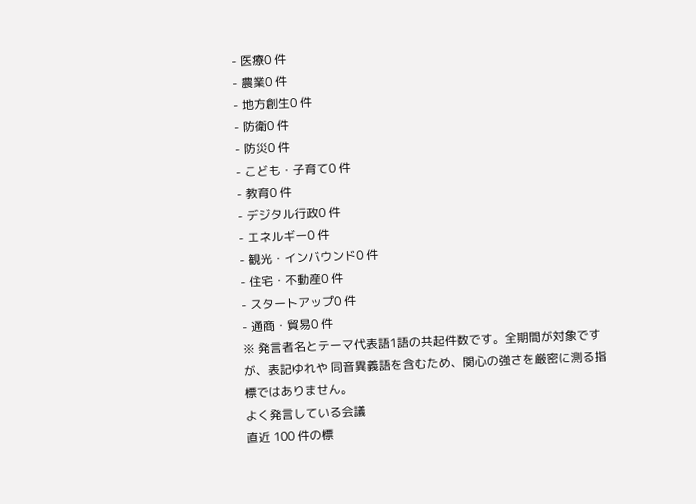- 医療0 件
- 農業0 件
- 地方創生0 件
- 防衛0 件
- 防災0 件
- こども・子育て0 件
- 教育0 件
- デジタル行政0 件
- エネルギー0 件
- 観光・インバウンド0 件
- 住宅・不動産0 件
- スタートアップ0 件
- 通商・貿易0 件
※ 発言者名とテーマ代表語1語の共起件数です。全期間が対象ですが、表記ゆれや 同音異義語を含むため、関心の強さを厳密に測る指標ではありません。
よく発言している会議
直近 100 件の標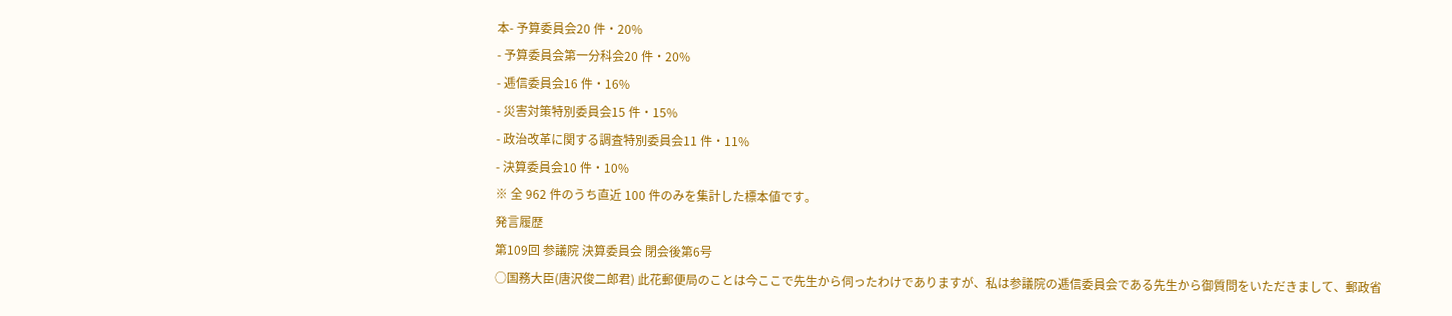本- 予算委員会20 件・20%
- 予算委員会第一分科会20 件・20%
- 逓信委員会16 件・16%
- 災害対策特別委員会15 件・15%
- 政治改革に関する調査特別委員会11 件・11%
- 決算委員会10 件・10%
※ 全 962 件のうち直近 100 件のみを集計した標本値です。
発言履歴
第109回 参議院 決算委員会 閉会後第6号
○国務大臣(唐沢俊二郎君) 此花郵便局のことは今ここで先生から伺ったわけでありますが、私は参議院の逓信委員会である先生から御質問をいただきまして、郵政省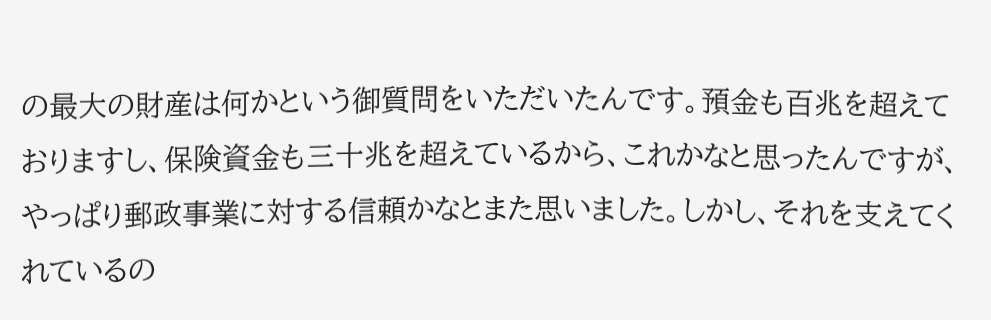の最大の財産は何かという御質問をいただいたんです。預金も百兆を超えておりますし、保険資金も三十兆を超えているから、これかなと思ったんですが、やっぱり郵政事業に対する信頼かなとまた思いました。しかし、それを支えてくれているの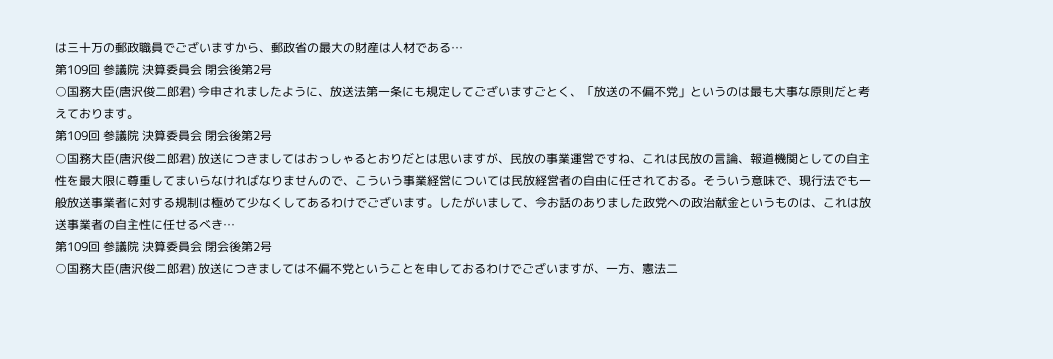は三十万の郵政職員でございますから、郵政省の最大の財産は人材である…
第109回 参議院 決算委員会 閉会後第2号
○国務大臣(唐沢俊二郎君) 今申されましたように、放送法第一条にも規定してございますごとく、「放送の不偏不党」というのは最も大事な原則だと考えております。
第109回 参議院 決算委員会 閉会後第2号
○国務大臣(唐沢俊二郎君) 放送につきましてはおっしゃるとおりだとは思いますが、民放の事業運営ですね、これは民放の言論、報道機関としての自主性を最大限に尊重してまいらなければなりませんので、こういう事業経営については民放経営者の自由に任されておる。そういう意味で、現行法でも一般放送事業者に対する規制は極めて少なくしてあるわけでございます。したがいまして、今お話のありました政党への政治献金というものは、これは放送事業者の自主性に任せるべき…
第109回 参議院 決算委員会 閉会後第2号
○国務大臣(唐沢俊二郎君) 放送につきましては不偏不党ということを申しておるわけでございますが、一方、憲法二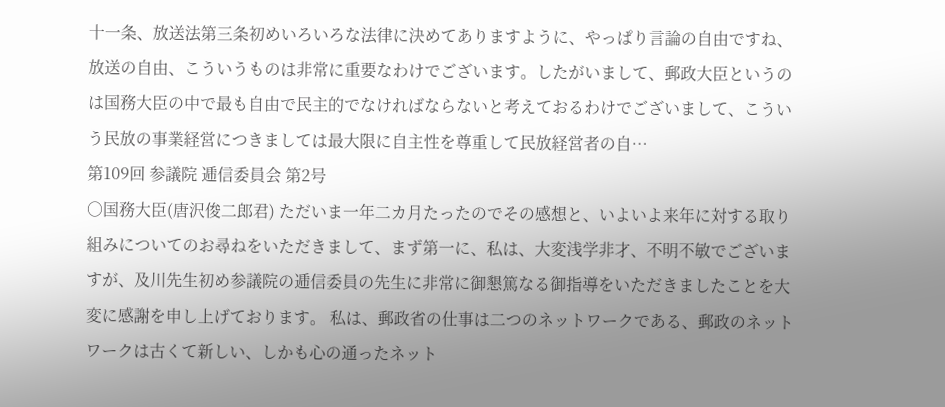十一条、放送法第三条初めいろいろな法律に決めてありますように、やっぱり言論の自由ですね、放送の自由、こういうものは非常に重要なわけでございます。したがいまして、郵政大臣というのは国務大臣の中で最も自由で民主的でなければならないと考えておるわけでございまして、こういう民放の事業経営につきましては最大限に自主性を尊重して民放経営者の自…
第109回 参議院 逓信委員会 第2号
○国務大臣(唐沢俊二郎君) ただいま一年二カ月たったのでその感想と、いよいよ来年に対する取り組みについてのお尋ねをいただきまして、まず第一に、私は、大変浅学非才、不明不敏でございますが、及川先生初め参議院の逓信委員の先生に非常に御懇篤なる御指導をいただきましたことを大変に感謝を申し上げております。 私は、郵政省の仕事は二つのネットワークである、郵政のネットワークは古くて新しい、しかも心の通ったネット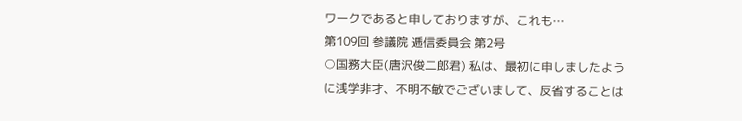ワークであると申しておりますが、これも…
第109回 参議院 逓信委員会 第2号
○国務大臣(唐沢俊二郎君) 私は、最初に申しましたように浅学非才、不明不敏でございまして、反省することは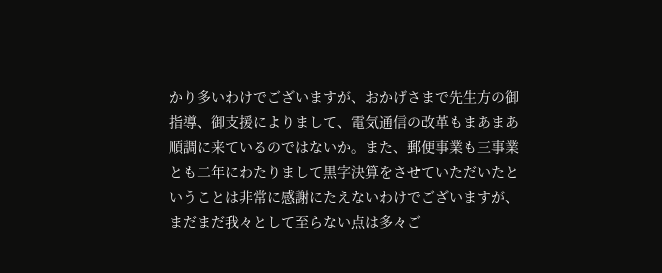かり多いわけでございますが、おかげさまで先生方の御指導、御支援によりまして、電気通信の改革もまあまあ順調に来ているのではないか。また、郵便事業も三事業とも二年にわたりまして黒字決算をさせていただいたということは非常に感謝にたえないわけでございますが、まだまだ我々として至らない点は多々ご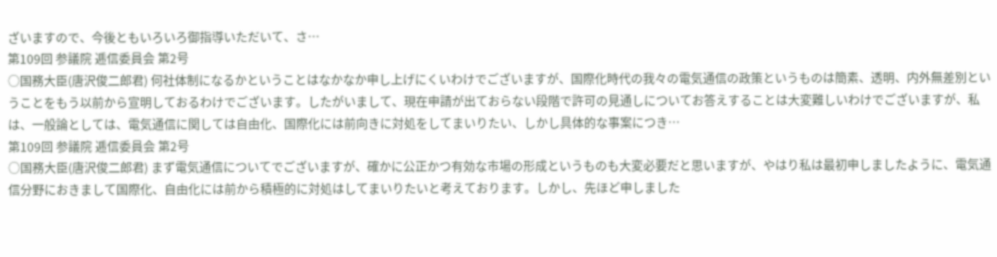ざいますので、今後ともいろいろ御指導いただいて、さ…
第109回 参議院 逓信委員会 第2号
○国務大臣(唐沢俊二郎君) 何社体制になるかということはなかなか申し上げにくいわけでございますが、国際化時代の我々の電気通信の政策というものは簡素、透明、内外無差別ということをもう以前から宣明しておるわけでございます。したがいまして、現在申請が出ておらない段階で許可の見通しについてお答えすることは大変難しいわけでございますが、私は、一般論としては、電気通信に関しては自由化、国際化には前向きに対処をしてまいりたい、しかし具体的な事案につき…
第109回 参議院 逓信委員会 第2号
○国務大臣(唐沢俊二郎君) まず電気通信についてでございますが、確かに公正かつ有効な市場の形成というものも大変必要だと思いますが、やはり私は最初申しましたように、電気通信分野におきまして国際化、自由化には前から積極的に対処はしてまいりたいと考えております。しかし、先ほど申しました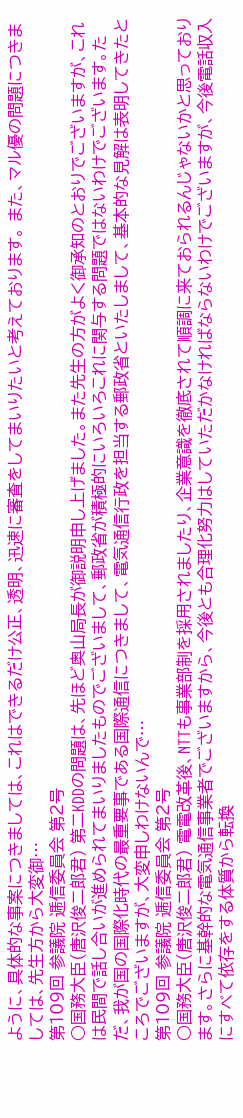ように、具体的な事案につきましては、これはできるだけ公正、透明、迅速に審査をしてまいりたいと考えております。 また、マル優の問題につきましては、先生方から大変御…
第109回 参議院 逓信委員会 第2号
○国務大臣(唐沢俊二郎君) 第二KDDの問題は、先ほど奥山局長が御説明申し上げました。また先生の方がよく御承知のとおりでございますが、これは民間で話し合いが進められてまいりましたものでございまして、郵政省が積極的にいろいろこれに関与する問題ではないわけでございます。ただ、我が国の国際化時代の最重要事である国際通信につきまして、電気通信行政を担当する郵政省といたしまして、基本的な見解は表明してきたところでございますが、大変申しわけないんで…
第109回 参議院 逓信委員会 第2号
○国務大臣(唐沢俊二郎君) 電電改革後、NTTも事業部制を採用されましたり、企業意識を徹底されて順調に来ておられるんじゃないかと思っております。さらに基幹的な電気通信事業者でございますから、今後とも合理化努力はしていただかなければならないわけでございますが、今後電話収入にすべて依存をする体質から転換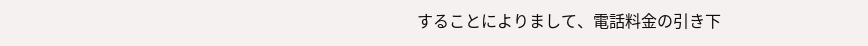することによりまして、電話料金の引き下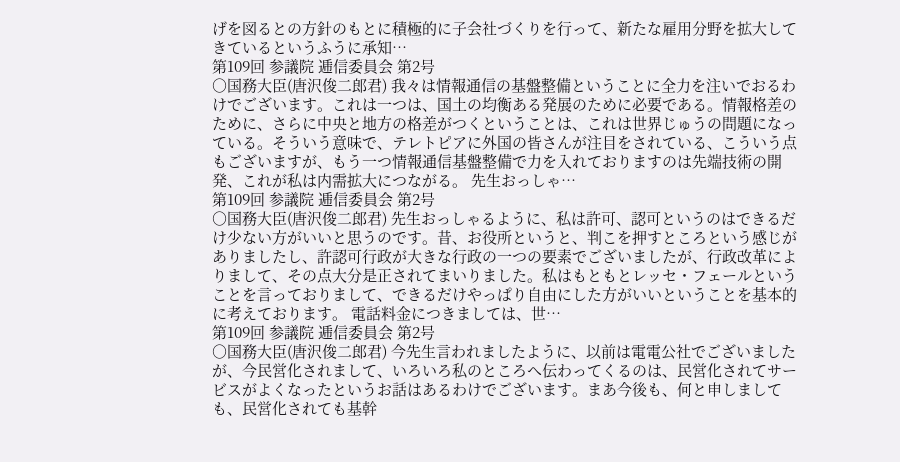げを図るとの方針のもとに積極的に子会社づくりを行って、新たな雇用分野を拡大してきているというふうに承知…
第109回 参議院 逓信委員会 第2号
○国務大臣(唐沢俊二郎君) 我々は情報通信の基盤整備ということに全力を注いでおるわけでございます。これは一つは、国土の均衡ある発展のために必要である。情報格差のために、さらに中央と地方の格差がつくということは、これは世界じゅうの問題になっている。そういう意味で、テレトピアに外国の皆さんが注目をされている、こういう点もございますが、もう一つ情報通信基盤整備で力を入れておりますのは先端技術の開発、これが私は内需拡大につながる。 先生おっしゃ…
第109回 参議院 逓信委員会 第2号
○国務大臣(唐沢俊二郎君) 先生おっしゃるように、私は許可、認可というのはできるだけ少ない方がいいと思うのです。昔、お役所というと、判こを押すところという感じがありましたし、許認可行政が大きな行政の一つの要素でございましたが、行政改革によりまして、その点大分是正されてまいりました。私はもともとレッセ・フェールということを言っておりまして、できるだけやっぱり自由にした方がいいということを基本的に考えております。 電話料金につきましては、世…
第109回 参議院 逓信委員会 第2号
○国務大臣(唐沢俊二郎君) 今先生言われましたように、以前は電電公社でございましたが、今民営化されまして、いろいろ私のところへ伝わってくるのは、民営化されてサービスがよくなったというお話はあるわけでございます。まあ今後も、何と申しましても、民営化されても基幹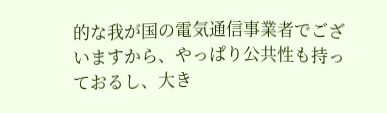的な我が国の電気通信事業者でございますから、やっぱり公共性も持っておるし、大き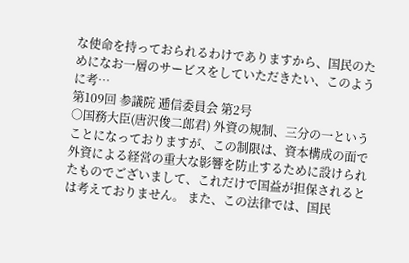な使命を持っておられるわけでありますから、国民のためになお一層のサービスをしていただきたい、このように考…
第109回 参議院 逓信委員会 第2号
○国務大臣(唐沢俊二郎君) 外資の規制、三分の一ということになっておりますが、この制限は、資本構成の面で外資による経営の重大な影響を防止するために設けられたものでございまして、これだけで国益が担保されるとは考えておりません。 また、この法律では、国民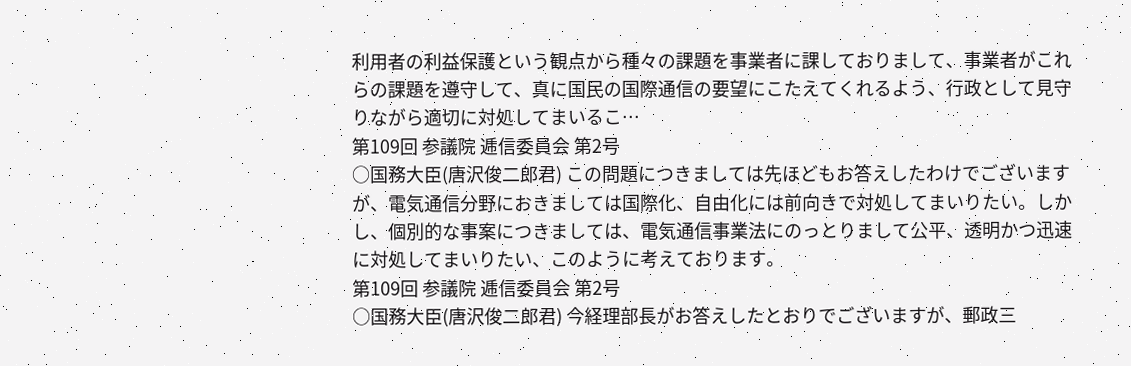利用者の利益保護という観点から種々の課題を事業者に課しておりまして、事業者がこれらの課題を遵守して、真に国民の国際通信の要望にこたえてくれるよう、行政として見守りながら適切に対処してまいるこ…
第109回 参議院 逓信委員会 第2号
○国務大臣(唐沢俊二郎君) この問題につきましては先ほどもお答えしたわけでございますが、電気通信分野におきましては国際化、自由化には前向きで対処してまいりたい。しかし、個別的な事案につきましては、電気通信事業法にのっとりまして公平、透明かつ迅速に対処してまいりたい、このように考えております。
第109回 参議院 逓信委員会 第2号
○国務大臣(唐沢俊二郎君) 今経理部長がお答えしたとおりでございますが、郵政三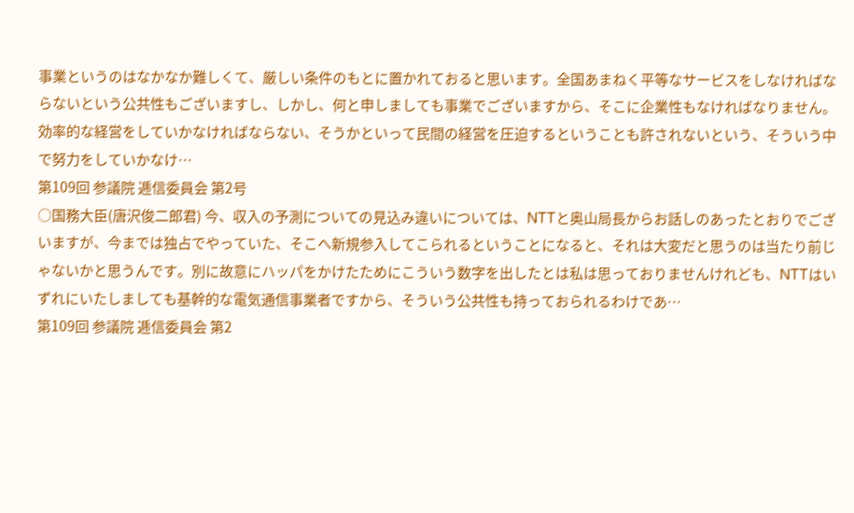事業というのはなかなか難しくて、厳しい条件のもとに置かれておると思います。全国あまねく平等なサービスをしなければならないという公共性もございますし、しかし、何と申しましても事業でございますから、そこに企業性もなければなりません。効率的な経営をしていかなければならない、そうかといって民間の経営を圧迫するということも許されないという、そういう中で努力をしていかなけ…
第109回 参議院 逓信委員会 第2号
○国務大臣(唐沢俊二郎君) 今、収入の予測についての見込み違いについては、NTTと奥山局長からお話しのあったとおりでございますが、今までは独占でやっていた、そこへ新規参入してこられるということになると、それは大変だと思うのは当たり前じゃないかと思うんです。別に故意にハッパをかけたためにこういう数字を出したとは私は思っておりませんけれども、NTTはいずれにいたしましても基幹的な電気通信事業者ですから、そういう公共性も持っておられるわけであ…
第109回 参議院 逓信委員会 第2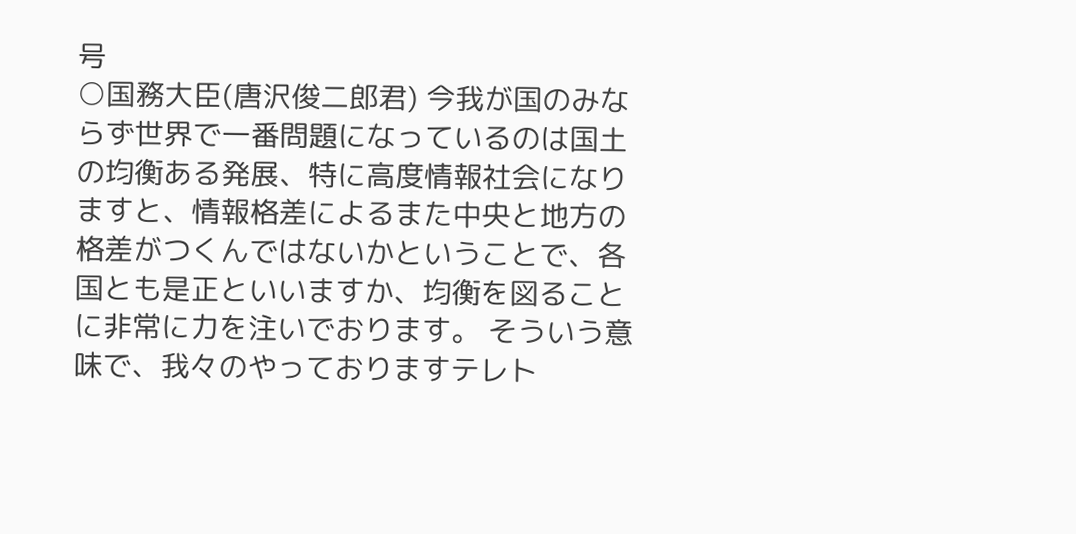号
○国務大臣(唐沢俊二郎君) 今我が国のみならず世界で一番問題になっているのは国土の均衡ある発展、特に高度情報社会になりますと、情報格差によるまた中央と地方の格差がつくんではないかということで、各国とも是正といいますか、均衡を図ることに非常に力を注いでおります。 そういう意味で、我々のやっておりますテレト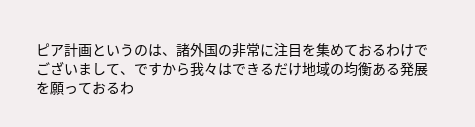ピア計画というのは、諸外国の非常に注目を集めておるわけでございまして、ですから我々はできるだけ地域の均衡ある発展を願っておるわ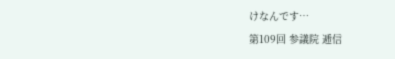けなんです…
第109回 参議院 逓信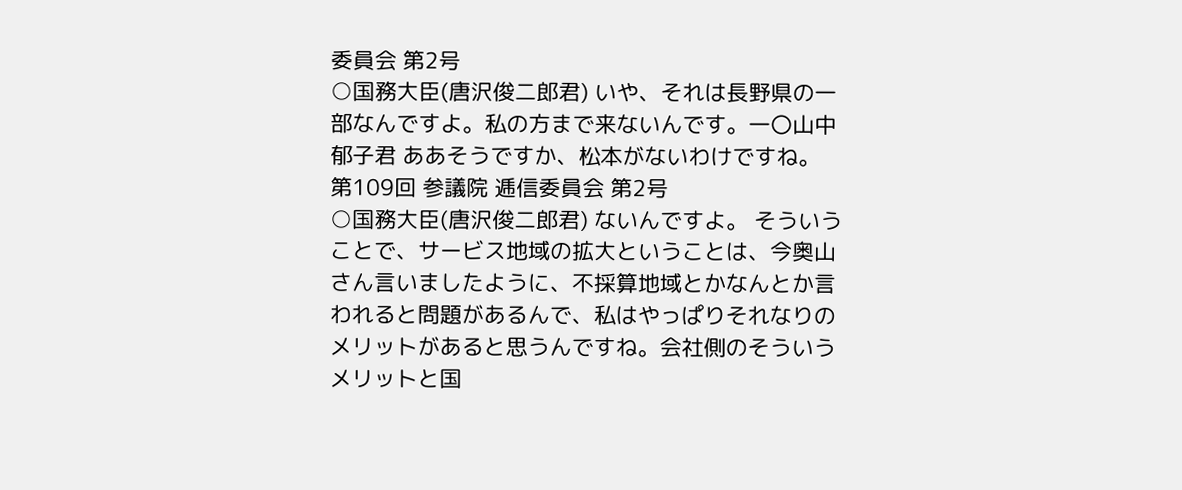委員会 第2号
○国務大臣(唐沢俊二郎君) いや、それは長野県の一部なんですよ。私の方まで来ないんです。一〇山中郁子君 ああそうですか、松本がないわけですね。
第109回 参議院 逓信委員会 第2号
○国務大臣(唐沢俊二郎君) ないんですよ。 そういうことで、サービス地域の拡大ということは、今奥山さん言いましたように、不採算地域とかなんとか言われると問題があるんで、私はやっぱりそれなりのメリットがあると思うんですね。会社側のそういうメリットと国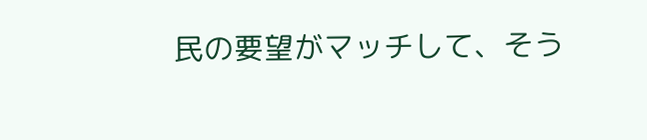民の要望がマッチして、そう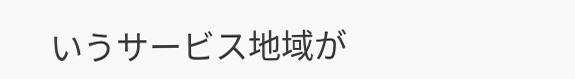いうサービス地域が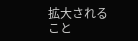拡大されること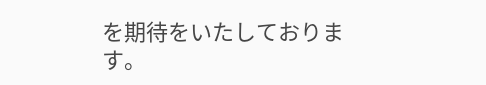を期待をいたしております。